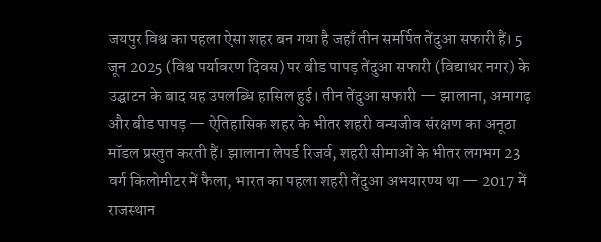जयपुर विश्व का पहला ऐसा शहर बन गया है जहाँ तीन समर्पित तेंदुआ सफारी हैं। 5 जून 2025 (विश्व पर्यावरण दिवस) पर बीड पापड़ तेंदुआ सफारी (विद्याधर नगर) के उद्घाटन के बाद यह उपलब्धि हासिल हुई। तीन तेंदुआ सफारी — झालाना, अमागढ़ और बीड पापड़ — ऐतिहासिक शहर के भीतर शहरी वन्यजीव संरक्षण का अनूठा मॉडल प्रस्तुत करती हैं। झालाना लेपर्ड रिजर्व, शहरी सीमाओं के भीतर लगभग 23 वर्ग किलोमीटर में फैला, भारत का पहला शहरी तेंदुआ अभयारण्य था — 2017 में राजस्थान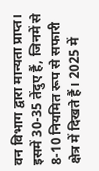वन विभाग द्वारा मान्यता प्राप्त। इसमें 30-35 तेंदुए हैं, जिनमें से 8-10 नियमित रूप से सफारी क्षेत्र में दिखते हैं। 2025 में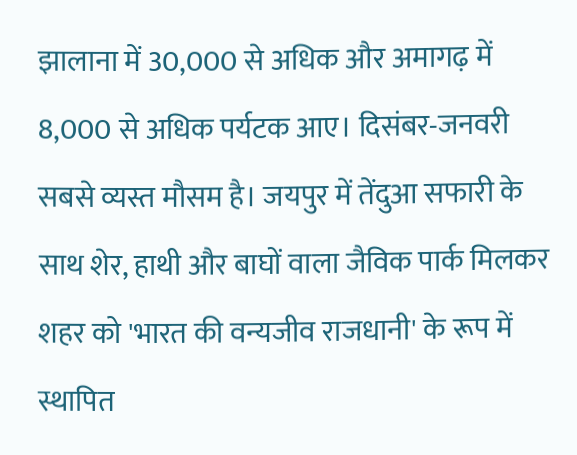झालाना में 30,000 से अधिक और अमागढ़ में 8,000 से अधिक पर्यटक आए। दिसंबर-जनवरी सबसे व्यस्त मौसम है। जयपुर में तेंदुआ सफारी के साथ शेर, हाथी और बाघों वाला जैविक पार्क मिलकर शहर को 'भारत की वन्यजीव राजधानी' के रूप में स्थापित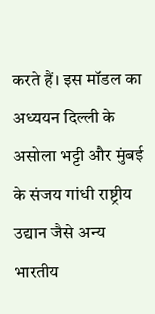करते हैं। इस मॉडल का अध्ययन दिल्ली के असोला भट्टी और मुंबई के संजय गांधी राष्ट्रीय उद्यान जैसे अन्य भारतीय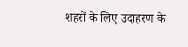शहरों के लिए उदाहरण के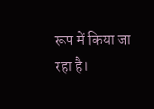रूप में किया जा रहा है।